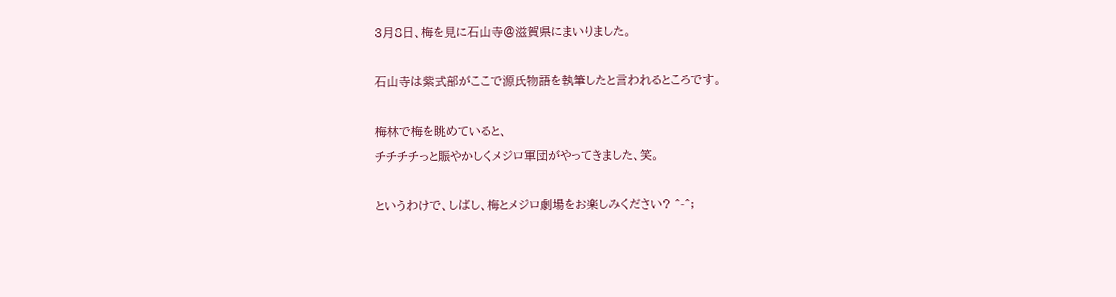3月8日、梅を見に石山寺@滋賀県にまいりました。

石山寺は紫式部がここで源氏物語を執筆したと言われるところです。

梅林で梅を眺めていると、
チチチチっと賑やかしくメジロ軍団がやってきました、笑。

というわけで、しばし、梅とメジロ劇場をお楽しみください? ^-^;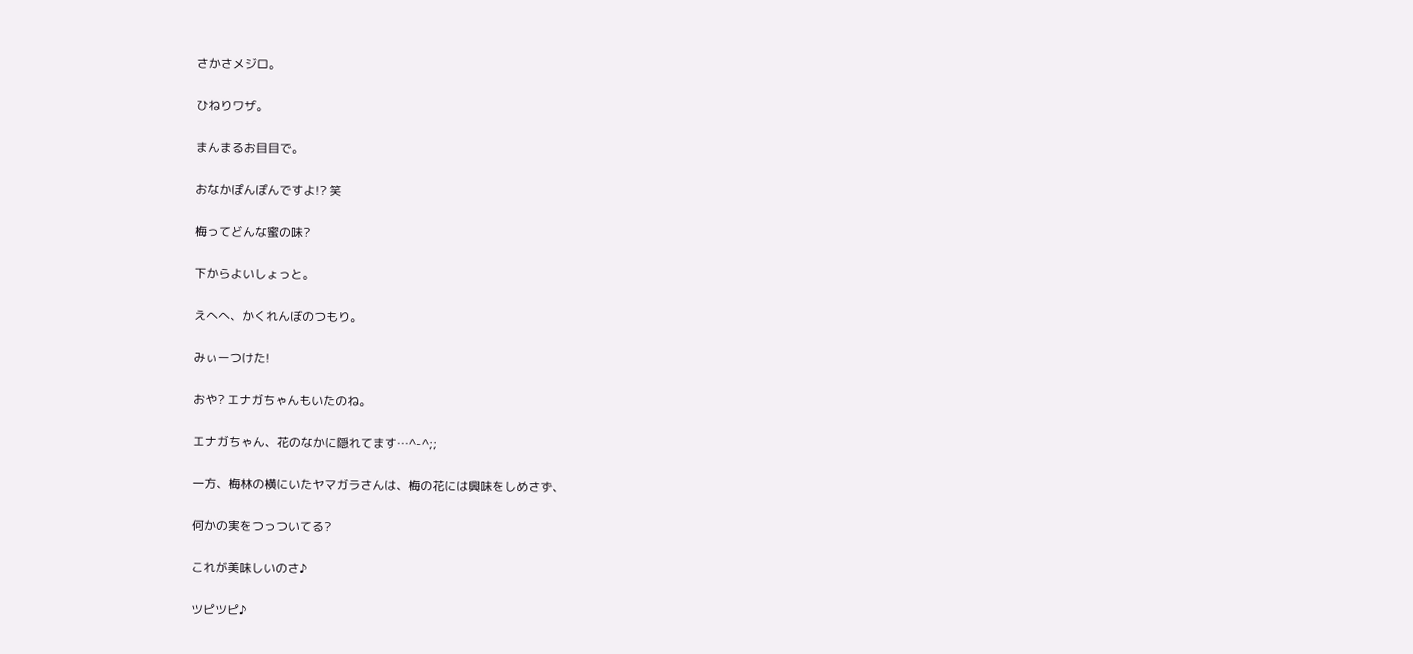さかさメジロ。

ひねりワザ。

まんまるお目目で。

おなかぽんぽんですよ!? 笑

梅ってどんな蜜の味?

下からよいしょっと。

えへへ、かくれんぼのつもり。

みぃーつけた!

おや? エナガちゃんもいたのね。

エナガちゃん、花のなかに隠れてます…^-^;;

一方、梅林の横にいたヤマガラさんは、梅の花には興味をしめさず、

何かの実をつっついてる?

これが美味しいのさ♪

ツピツピ♪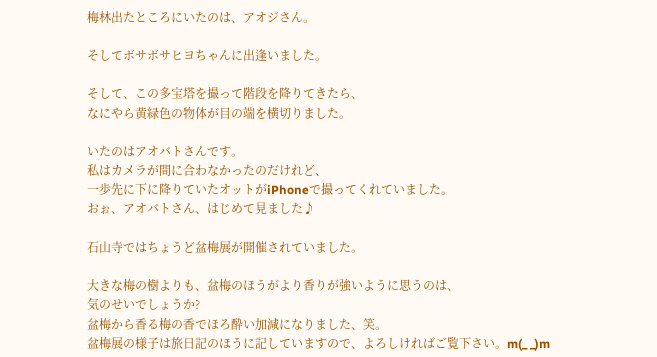梅林出たところにいたのは、アオジさん。

そしてボサボサヒヨちゃんに出逢いました。

そして、この多宝塔を撮って階段を降りてきたら、
なにやら黄緑色の物体が目の端を横切りました。

いたのはアオバトさんです。
私はカメラが間に合わなかったのだけれど、
一歩先に下に降りていたオットがiPhoneで撮ってくれていました。
おぉ、アオバトさん、はじめて見ました♪

石山寺ではちょうど盆梅展が開催されていました。

大きな梅の樹よりも、盆梅のほうがより香りが強いように思うのは、
気のせいでしょうか?
盆梅から香る梅の香でほろ酔い加減になりました、笑。
盆梅展の様子は旅日記のほうに記していますので、よろしければご覧下さい。m(_ _)m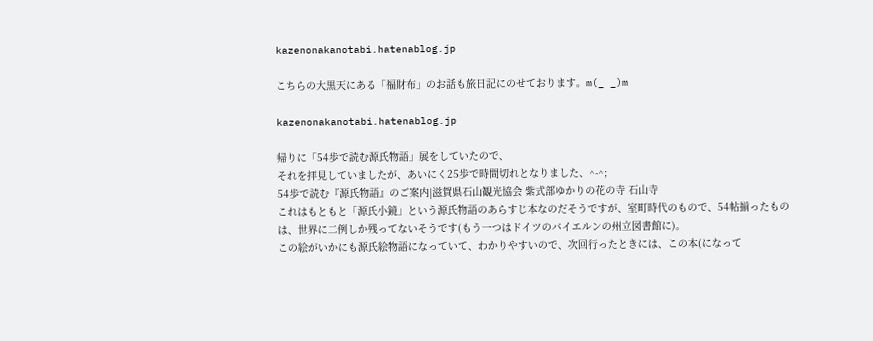kazenonakanotabi.hatenablog.jp

こちらの大黒天にある「福財布」のお話も旅日記にのせております。m(_ _)m

kazenonakanotabi.hatenablog.jp

帰りに「54歩で読む源氏物語」展をしていたので、
それを拝見していましたが、あいにく25歩で時間切れとなりました、^-^;
54歩で読む『源氏物語』のご案内|滋賀県石山観光協会 紫式部ゆかりの花の寺 石山寺
これはもともと「源氏小鏡」という源氏物語のあらすじ本なのだそうですが、室町時代のもので、54帖揃ったものは、世界に二例しか残ってないそうです(もう一つはドイツのバイエルンの州立図書館に)。
この絵がいかにも源氏絵物語になっていて、わかりやすいので、次回行ったときには、この本(になって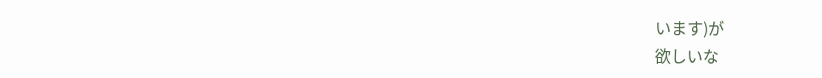います)が
欲しいな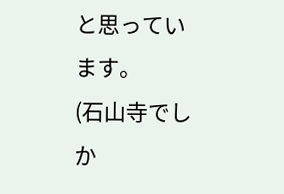と思っています。
(石山寺でしか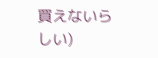買えないらしい)